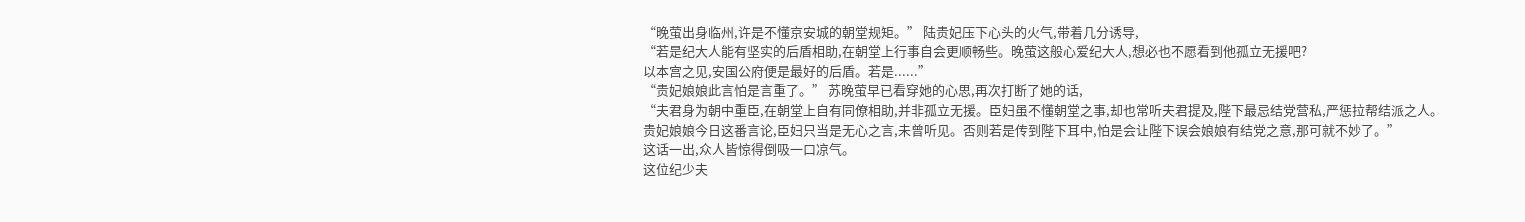“晚萤出身临州,许是不懂京安城的朝堂规矩。” 陆贵妃压下心头的火气,带着几分诱导,
“若是纪大人能有坚实的后盾相助,在朝堂上行事自会更顺畅些。晚萤这般心爱纪大人,想必也不愿看到他孤立无援吧?
以本宫之见,安国公府便是最好的后盾。若是......”
“贵妃娘娘此言怕是言重了。” 苏晚萤早已看穿她的心思,再次打断了她的话,
“夫君身为朝中重臣,在朝堂上自有同僚相助,并非孤立无援。臣妇虽不懂朝堂之事,却也常听夫君提及,陛下最忌结党营私,严惩拉帮结派之人。
贵妃娘娘今日这番言论,臣妇只当是无心之言,未曾听见。否则若是传到陛下耳中,怕是会让陛下误会娘娘有结党之意,那可就不妙了。”
这话一出,众人皆惊得倒吸一口凉气。
这位纪少夫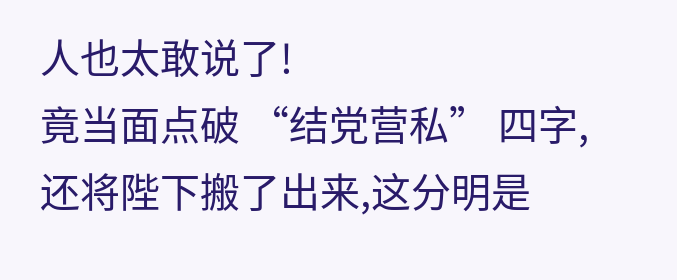人也太敢说了!
竟当面点破 “结党营私” 四字,还将陛下搬了出来,这分明是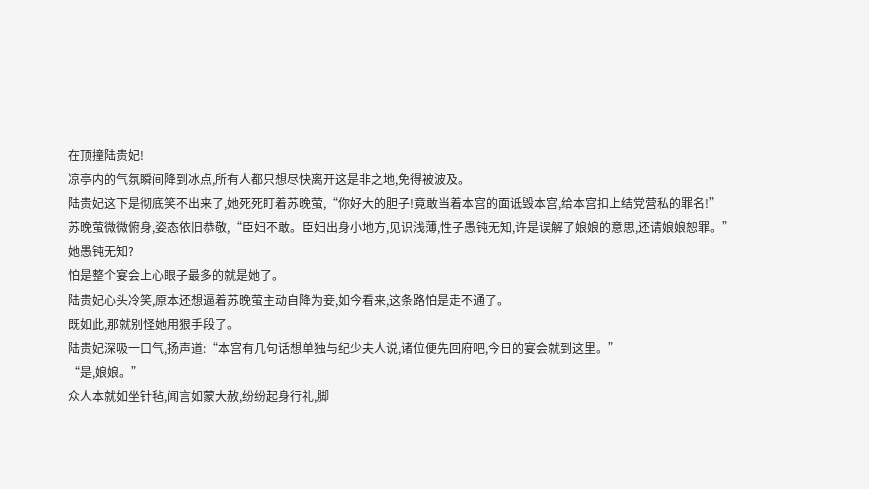在顶撞陆贵妃!
凉亭内的气氛瞬间降到冰点,所有人都只想尽快离开这是非之地,免得被波及。
陆贵妃这下是彻底笑不出来了,她死死盯着苏晚萤,“你好大的胆子!竟敢当着本宫的面诋毁本宫,给本宫扣上结党营私的罪名!”
苏晚萤微微俯身,姿态依旧恭敬,“臣妇不敢。臣妇出身小地方,见识浅薄,性子愚钝无知,许是误解了娘娘的意思,还请娘娘恕罪。”
她愚钝无知?
怕是整个宴会上心眼子最多的就是她了。
陆贵妃心头冷笑,原本还想逼着苏晚萤主动自降为妾,如今看来,这条路怕是走不通了。
既如此,那就别怪她用狠手段了。
陆贵妃深吸一口气,扬声道:“本宫有几句话想单独与纪少夫人说,诸位便先回府吧,今日的宴会就到这里。”
“是,娘娘。”
众人本就如坐针毡,闻言如蒙大赦,纷纷起身行礼,脚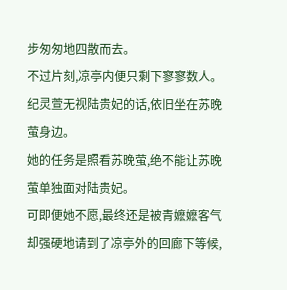步匆匆地四散而去。
不过片刻,凉亭内便只剩下寥寥数人。
纪灵萱无视陆贵妃的话,依旧坐在苏晚萤身边。
她的任务是照看苏晚萤,绝不能让苏晚萤单独面对陆贵妃。
可即便她不愿,最终还是被青嬷嬷客气却强硬地请到了凉亭外的回廊下等候,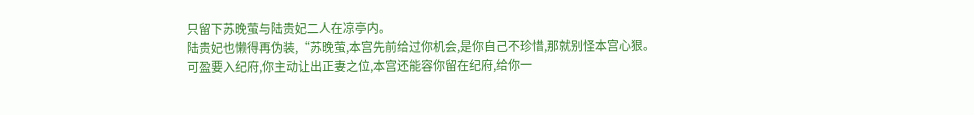只留下苏晚萤与陆贵妃二人在凉亭内。
陆贵妃也懒得再伪装,“苏晚萤,本宫先前给过你机会,是你自己不珍惜,那就别怪本宫心狠。
可盈要入纪府,你主动让出正妻之位,本宫还能容你留在纪府,给你一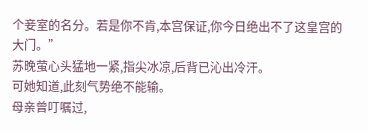个妾室的名分。若是你不肯,本宫保证,你今日绝出不了这皇宫的大门。”
苏晚萤心头猛地一紧,指尖冰凉,后背已沁出冷汗。
可她知道,此刻气势绝不能输。
母亲曾叮嘱过,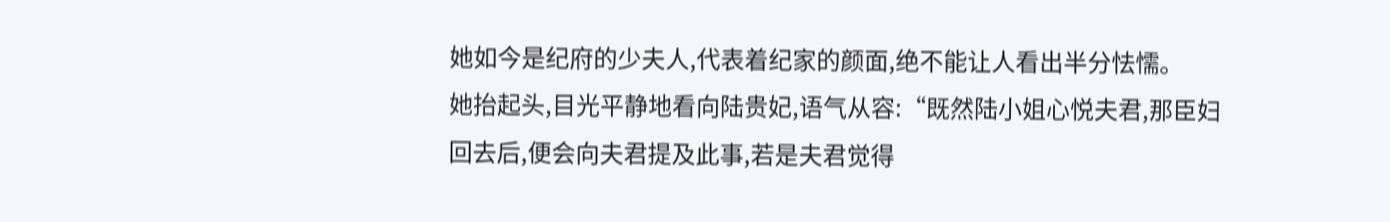她如今是纪府的少夫人,代表着纪家的颜面,绝不能让人看出半分怯懦。
她抬起头,目光平静地看向陆贵妃,语气从容:“既然陆小姐心悦夫君,那臣妇回去后,便会向夫君提及此事,若是夫君觉得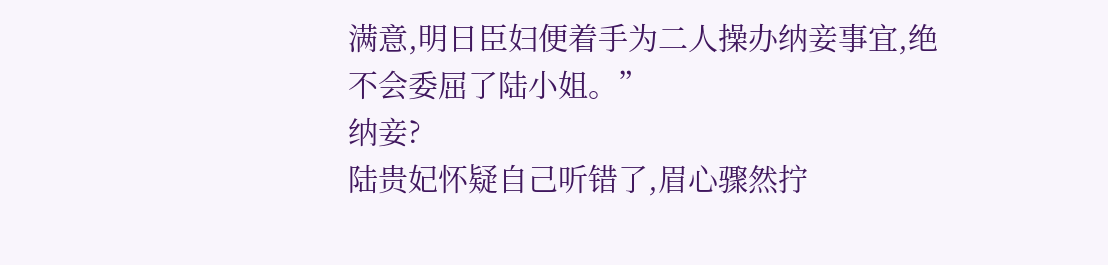满意,明日臣妇便着手为二人操办纳妾事宜,绝不会委屈了陆小姐。”
纳妾?
陆贵妃怀疑自己听错了,眉心骤然拧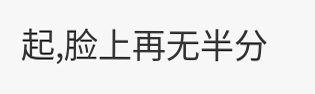起,脸上再无半分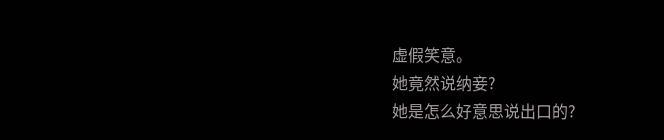虚假笑意。
她竟然说纳妾?
她是怎么好意思说出口的?